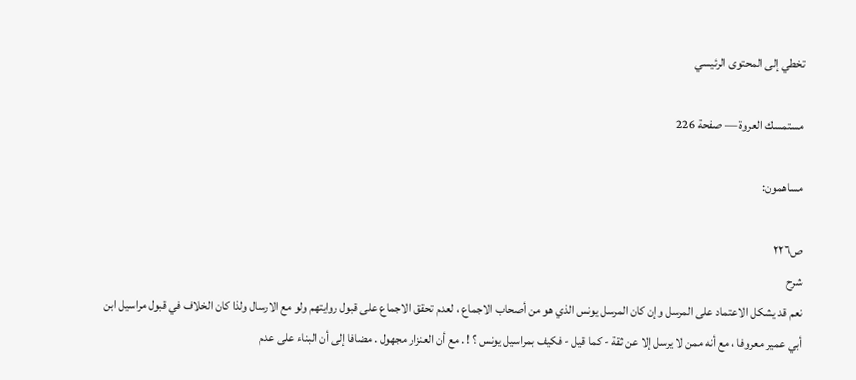تخطي إلى المحتوى الرئيسي

مستمسك العروة — صفحة 226

مساهمون:

ص٢٢٦
شرح
نعم قد يشكل الاعتماد على المرسل وإن كان المرسل يونس الذي هو من أصحاب الاجماع ، لعدم تحقق الاجماع على قبول روايتهم ولو مع الارسال ولذا كان الخلاف في قبول مراسيل ابن أبي عمير معروفا ، مع أنه ممن لا يرسل إلا عن ثقة - كما قيل - فكيف بمراسيل يونس ؟ ! . مع أن العنزار مجهول . مضافا إلى أن البناء على عدم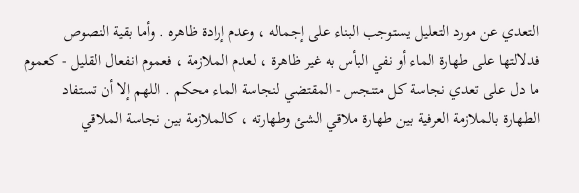التعدي عن مورد التعليل يستوجب البناء على إجماله ، وعدم إرادة ظاهره . وأما بقية النصوص فدلالتها على طهارة الماء أو نفي البأس به غير ظاهرة ، لعدم الملازمة ، فعموم انفعال القليل - كعموم ما دل على تعدي نجاسة كل متنجس - المقتضي لنجاسة الماء محكم . اللهم إلا أن تستفاد الطهارة بالملازمة العرفية بين طهارة ملاقي الشئ وطهارته ، كالملازمة بين نجاسة الملاقي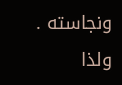ونجاسته . ولذا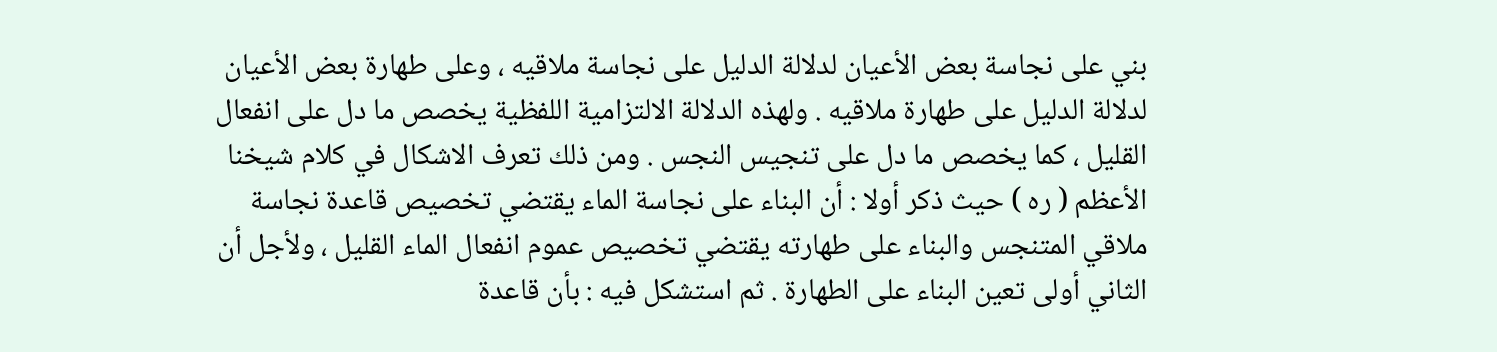بني على نجاسة بعض الأعيان لدلالة الدليل على نجاسة ملاقيه ، وعلى طهارة بعض الأعيان لدلالة الدليل على طهارة ملاقيه . ولهذه الدلالة الالتزامية اللفظية يخصص ما دل على انفعال القليل ، كما يخصص ما دل على تنجيس النجس . ومن ذلك تعرف الاشكال في كلام شيخنا الأعظم ( ره ) حيث ذكر أولا : أن البناء على نجاسة الماء يقتضي تخصيص قاعدة نجاسة ملاقي المتنجس والبناء على طهارته يقتضي تخصيص عموم انفعال الماء القليل ، ولأجل أن الثاني أولى تعين البناء على الطهارة . ثم استشكل فيه : بأن قاعدة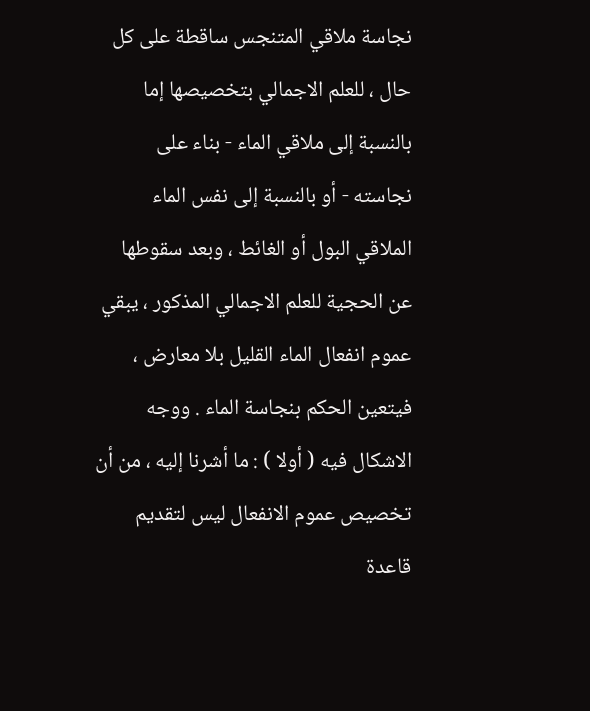نجاسة ملاقي المتنجس ساقطة على كل حال ، للعلم الاجمالي بتخصيصها إما بالنسبة إلى ملاقي الماء - بناء على نجاسته - أو بالنسبة إلى نفس الماء الملاقي البول أو الغائط ، وبعد سقوطها عن الحجية للعلم الاجمالي المذكور ، يبقي عموم انفعال الماء القليل بلا معارض ، فيتعين الحكم بنجاسة الماء . ووجه الاشكال فيه ( أولا ) : ما أشرنا إليه ، من أن تخصيص عموم الانفعال ليس لتقديم قاعدة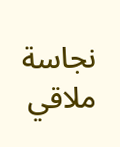نجاسة ملاقي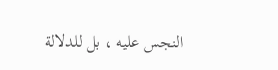النجس عليه ، بل للدلالة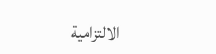الالتزامية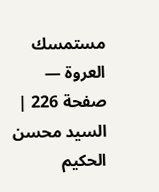مستمسك العروة — صفحة 226 | السيد محسن الحكيم